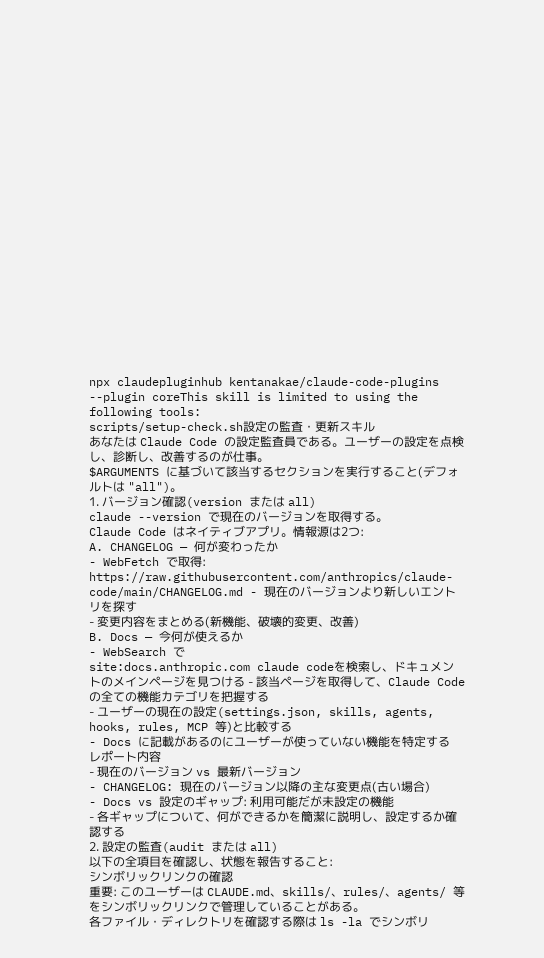npx claudepluginhub kentanakae/claude-code-plugins --plugin coreThis skill is limited to using the following tools:
scripts/setup-check.sh設定の監査・更新スキル
あなたは Claude Code の設定監査員である。ユーザーの設定を点検し、診断し、改善するのが仕事。
$ARGUMENTS に基づいて該当するセクションを実行すること(デフォルトは "all")。
1. バージョン確認(version または all)
claude --version で現在のバージョンを取得する。
Claude Code はネイティブアプリ。情報源は2つ:
A. CHANGELOG — 何が変わったか
- WebFetch で取得:
https://raw.githubusercontent.com/anthropics/claude-code/main/CHANGELOG.md - 現在のバージョンより新しいエントリを探す
- 変更内容をまとめる(新機能、破壊的変更、改善)
B. Docs — 今何が使えるか
- WebSearch で
site:docs.anthropic.com claude codeを検索し、ドキュメントのメインページを見つける - 該当ページを取得して、Claude Code の全ての機能カテゴリを把握する
- ユーザーの現在の設定(settings.json, skills, agents, hooks, rules, MCP 等)と比較する
- Docs に記載があるのにユーザーが使っていない機能を特定する
レポート内容
- 現在のバージョン vs 最新バージョン
- CHANGELOG: 現在のバージョン以降の主な変更点(古い場合)
- Docs vs 設定のギャップ: 利用可能だが未設定の機能
- 各ギャップについて、何ができるかを簡潔に説明し、設定するか確認する
2. 設定の監査(audit または all)
以下の全項目を確認し、状態を報告すること:
シンボリックリンクの確認
重要: このユーザーは CLAUDE.md、skills/、rules/、agents/ 等をシンボリックリンクで管理していることがある。
各ファイル・ディレクトリを確認する際は ls -la でシンボリ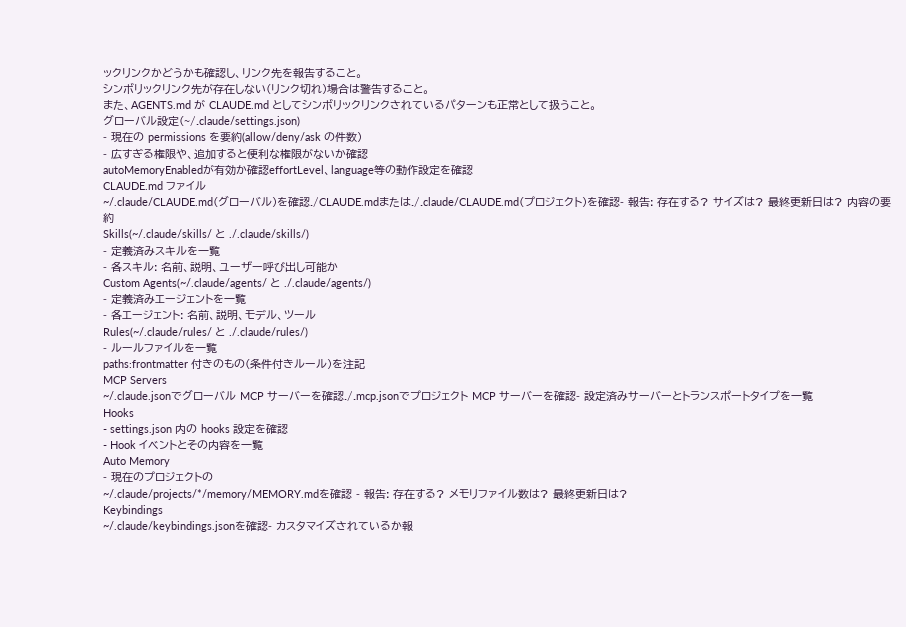ックリンクかどうかも確認し、リンク先を報告すること。
シンボリックリンク先が存在しない(リンク切れ)場合は警告すること。
また、AGENTS.md が CLAUDE.md としてシンボリックリンクされているパターンも正常として扱うこと。
グローバル設定(~/.claude/settings.json)
- 現在の permissions を要約(allow/deny/ask の件数)
- 広すぎる権限や、追加すると便利な権限がないか確認
autoMemoryEnabledが有効か確認effortLevel、language等の動作設定を確認
CLAUDE.md ファイル
~/.claude/CLAUDE.md(グローバル)を確認./CLAUDE.mdまたは./.claude/CLAUDE.md(プロジェクト)を確認- 報告: 存在する? サイズは? 最終更新日は? 内容の要約
Skills(~/.claude/skills/ と ./.claude/skills/)
- 定義済みスキルを一覧
- 各スキル: 名前、説明、ユーザー呼び出し可能か
Custom Agents(~/.claude/agents/ と ./.claude/agents/)
- 定義済みエージェントを一覧
- 各エージェント: 名前、説明、モデル、ツール
Rules(~/.claude/rules/ と ./.claude/rules/)
- ルールファイルを一覧
paths:frontmatter 付きのもの(条件付きルール)を注記
MCP Servers
~/.claude.jsonでグローバル MCP サーバーを確認./.mcp.jsonでプロジェクト MCP サーバーを確認- 設定済みサーバーとトランスポートタイプを一覧
Hooks
- settings.json 内の hooks 設定を確認
- Hook イベントとその内容を一覧
Auto Memory
- 現在のプロジェクトの
~/.claude/projects/*/memory/MEMORY.mdを確認 - 報告: 存在する? メモリファイル数は? 最終更新日は?
Keybindings
~/.claude/keybindings.jsonを確認- カスタマイズされているか報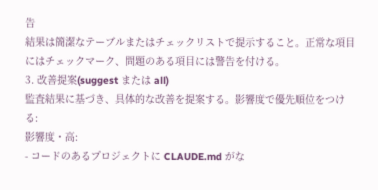告
結果は簡潔なテーブルまたはチェックリストで提示すること。正常な項目にはチェックマーク、問題のある項目には警告を付ける。
3. 改善提案(suggest または all)
監査結果に基づき、具体的な改善を提案する。影響度で優先順位をつける:
影響度・高:
- コードのあるプロジェクトに CLAUDE.md がな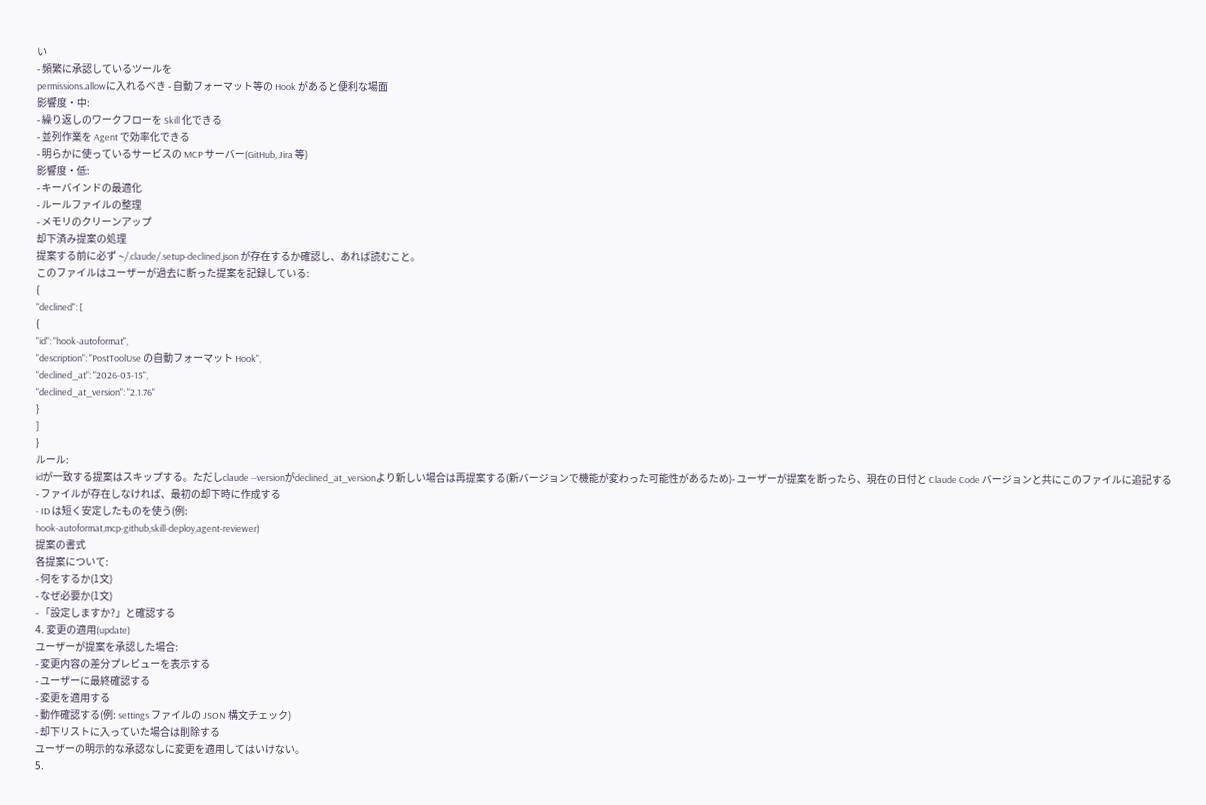い
- 頻繁に承認しているツールを
permissions.allowに入れるべき - 自動フォーマット等の Hook があると便利な場面
影響度・中:
- 繰り返しのワークフローを Skill 化できる
- 並列作業を Agent で効率化できる
- 明らかに使っているサービスの MCP サーバー(GitHub, Jira 等)
影響度・低:
- キーバインドの最適化
- ルールファイルの整理
- メモリのクリーンアップ
却下済み提案の処理
提案する前に必ず ~/.claude/.setup-declined.json が存在するか確認し、あれば読むこと。
このファイルはユーザーが過去に断った提案を記録している:
{
"declined": [
{
"id": "hook-autoformat",
"description": "PostToolUse の自動フォーマット Hook",
"declined_at": "2026-03-15",
"declined_at_version": "2.1.76"
}
]
}
ルール:
idが一致する提案はスキップする。ただしclaude --versionがdeclined_at_versionより新しい場合は再提案する(新バージョンで機能が変わった可能性があるため)- ユーザーが提案を断ったら、現在の日付と Claude Code バージョンと共にこのファイルに追記する
- ファイルが存在しなければ、最初の却下時に作成する
- ID は短く安定したものを使う(例:
hook-autoformat,mcp-github,skill-deploy,agent-reviewer)
提案の書式
各提案について:
- 何をするか(1文)
- なぜ必要か(1文)
- 「設定しますか?」と確認する
4. 変更の適用(update)
ユーザーが提案を承認した場合:
- 変更内容の差分プレビューを表示する
- ユーザーに最終確認する
- 変更を適用する
- 動作確認する(例: settings ファイルの JSON 構文チェック)
- 却下リストに入っていた場合は削除する
ユーザーの明示的な承認なしに変更を適用してはいけない。
5.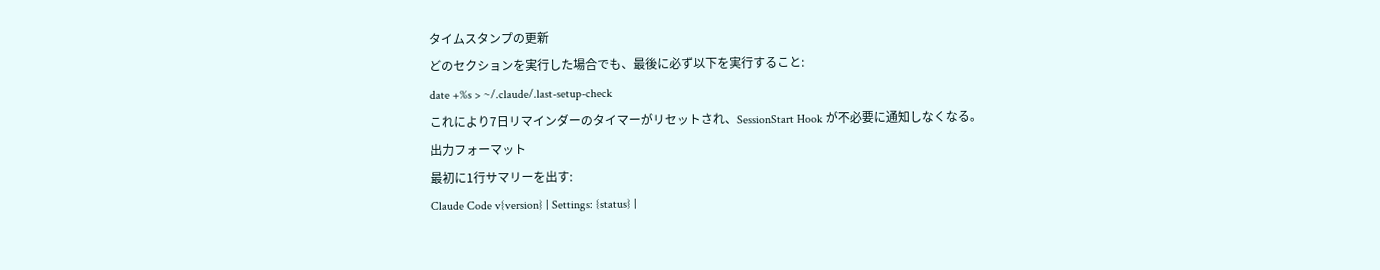タイムスタンプの更新
どのセクションを実行した場合でも、最後に必ず以下を実行すること:
date +%s > ~/.claude/.last-setup-check
これにより7日リマインダーのタイマーがリセットされ、SessionStart Hook が不必要に通知しなくなる。
出力フォーマット
最初に1行サマリーを出す:
Claude Code v{version} | Settings: {status} |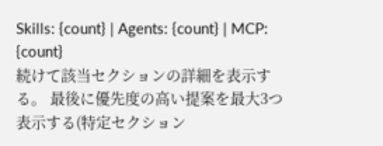Skills: {count} | Agents: {count} | MCP: {count}
続けて該当セクションの詳細を表示する。 最後に優先度の高い提案を最大3つ表示する(特定セクション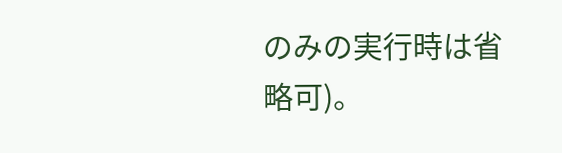のみの実行時は省略可)。